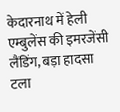केदारनाथ में हेली एम्बुलेंस की इमरजेंसी लैंडिंग, बड़ा हादसा टला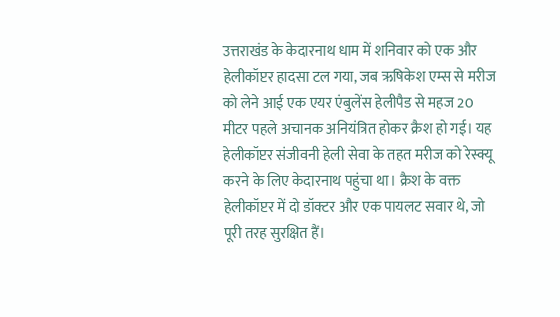उत्तराखंड के केदारनाथ धाम में शनिवार को एक और हेलीकॉप्टर हादसा टल गया, जब ऋषिकेश एम्स से मरीज को लेने आई एक एयर एंबुलेंस हेलीपैड से महज 20 मीटर पहले अचानक अनियंत्रित होकर क्रैश हो गई। यह हेलीकॉप्टर संजीवनी हेली सेवा के तहत मरीज को रेस्क्यू करने के लिए केदारनाथ पहुंचा था। क्रैश के वक्त हेलीकॉप्टर में दो डॉक्टर और एक पायलट सवार थे, जो पूरी तरह सुरक्षित हैं।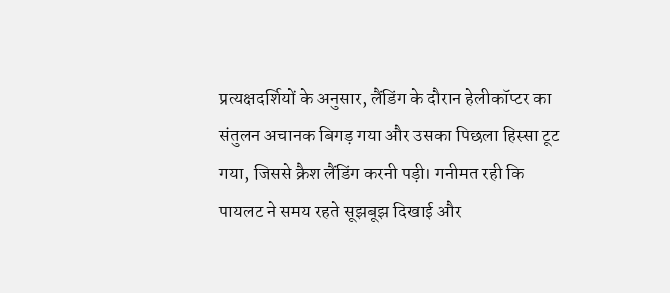प्रत्यक्षदर्शियों के अनुसार, लैंडिंग के दौरान हेलीकॉप्टर का संतुलन अचानक बिगड़ गया और उसका पिछला हिस्सा टूट गया, जिससे क्रैश लैंडिंग करनी पड़ी। गनीमत रही कि पायलट ने समय रहते सूझबूझ दिखाई और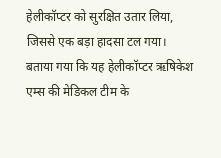हेलीकॉप्टर को सुरक्षित उतार लिया, जिससे एक बड़ा हादसा टल गया।
बताया गया कि यह हेलीकॉप्टर ऋषिकेश एम्स की मेडिकल टीम के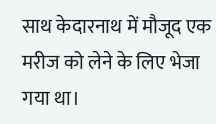साथ केदारनाथ में मौजूद एक मरीज को लेने के लिए भेजा गया था।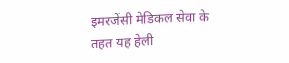इमरजेंसी मेडिकल सेवा के तहत यह हेली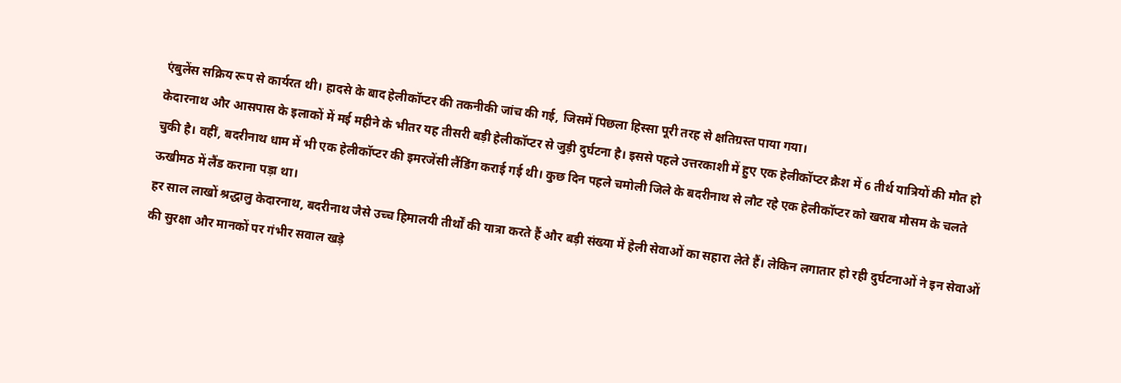एंबुलेंस सक्रिय रूप से कार्यरत थी। हादसे के बाद हेलीकॉप्टर की तकनीकी जांच की गई, जिसमें पिछला हिस्सा पूरी तरह से क्षतिग्रस्त पाया गया।
केदारनाथ और आसपास के इलाकों में मई महीने के भीतर यह तीसरी बड़ी हेलीकॉप्टर से जुड़ी दुर्घटना है। इससे पहले उत्तरकाशी में हुए एक हेलीकॉप्टर क्रैश में 6 तीर्थ यात्रियों की मौत हो चुकी है। वहीं, बदरीनाथ धाम में भी एक हेलीकॉप्टर की इमरजेंसी लैंडिंग कराई गई थी। कुछ दिन पहले चमोली जिले के बदरीनाथ से लौट रहे एक हेलीकॉप्टर को खराब मौसम के चलते ऊखीमठ में लैंड कराना पड़ा था।
हर साल लाखों श्रद्धालु केदारनाथ, बदरीनाथ जैसे उच्च हिमालयी तीर्थों की यात्रा करते हैं और बड़ी संख्या में हेली सेवाओं का सहारा लेते हैं। लेकिन लगातार हो रही दुर्घटनाओं ने इन सेवाओं की सुरक्षा और मानकों पर गंभीर सवाल खड़े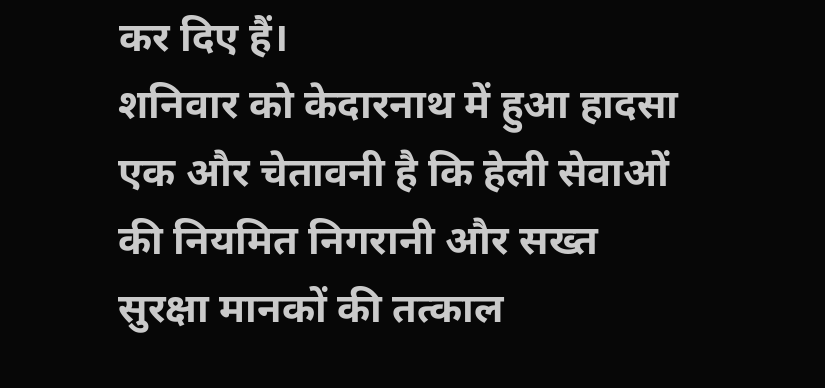कर दिए हैं।
शनिवार को केदारनाथ में हुआ हादसा एक और चेतावनी है कि हेली सेवाओं की नियमित निगरानी और सख्त सुरक्षा मानकों की तत्काल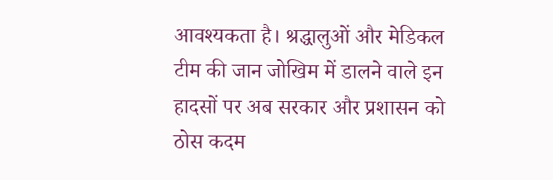आवश्यकता है। श्रद्धालुओं और मेडिकल टीम की जान जोखिम में डालने वाले इन हादसों पर अब सरकार और प्रशासन को ठोस कदम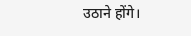उठाने होंगे।